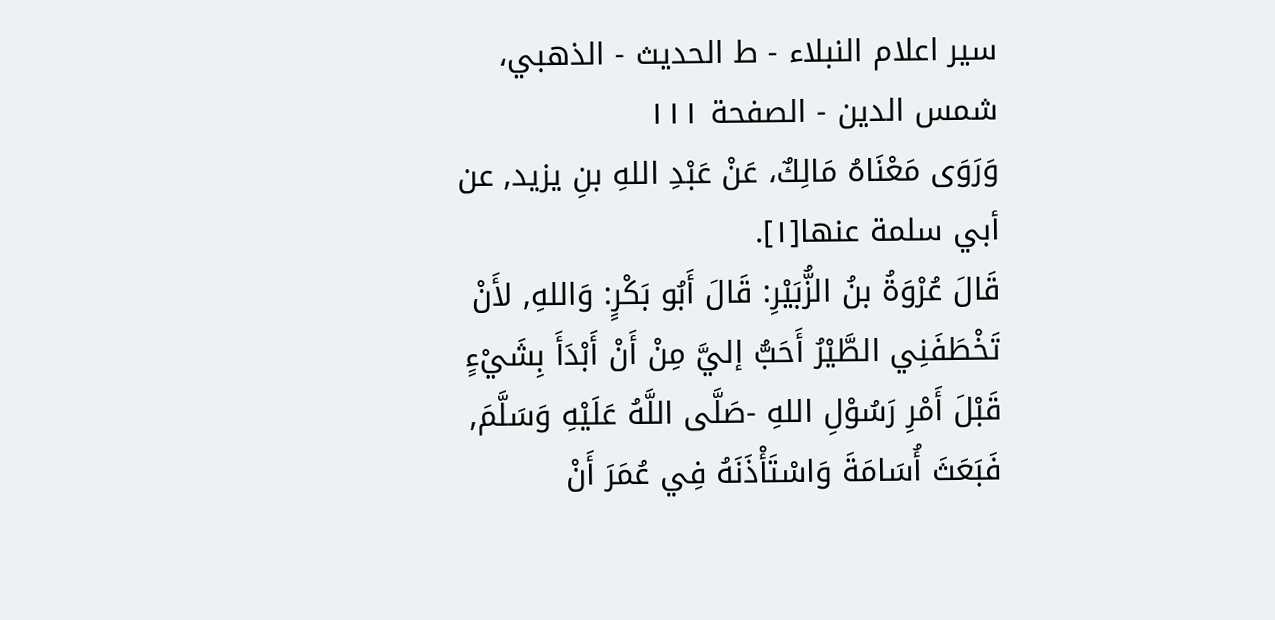سير اعلام النبلاء - ط الحديث - الذهبي، شمس الدين - الصفحة ١١١
وَرَوَى مَعْنَاهُ مَالِكٌ، عَنْ عَبْدِ اللهِ بنِ يزيد, عن أبي سلمة عنها[١].
قَالَ عُرْوَةُ بنُ الزُّبَيْرِ: قَالَ أَبُو بَكْرٍ: وَاللهِ, لأَنْ تَخْطَفَنِي الطَّيْرُ أَحَبُّ إليَّ مِنْ أَنْ أَبْدَأَ بِشَيْءٍ قَبْلَ أَمْرِ رَسُوْلِ اللهِ -صَلَّى اللَّهُ عَلَيْهِ وَسَلَّمَ, فَبَعَثَ أُسَامَةَ وَاسْتَأْذَنَهُ فِي عُمَرَ أَنْ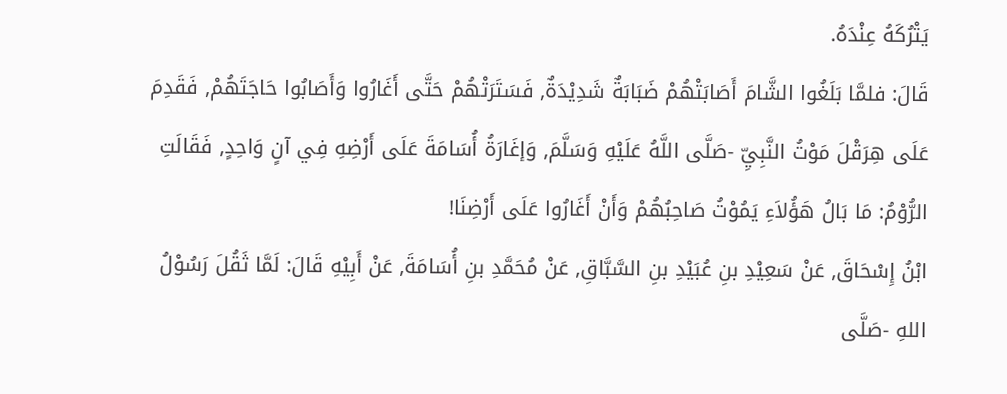يَتْرُكَهُ عِنْدَهُ.
قَالَ: فلمَّا بَلَغُوا الشَّامَ أَصَابَتْهُمْ ضَبَابَةٌ شَدِيْدَةٌ, فَسَتَرَتْهُمْ حَتَّى أَغَارُوا وَأَصَابُوا حَاجَتَهُمْ, فَقَدِمَ عَلَى هِرَقْلَ مَوْتُ النَّبِيِّ -صَلَّى اللَّهُ عَلَيْهِ وَسَلَّمَ, وَإغَارَةُ أُسَامَةَ عَلَى أَرْضِهِ فِي آنٍ وَاحِدٍ, فَقَالَتِ الرُّوْمُ: مَا بَالُ هَؤُلاَءِ يَمُوْتُ صَاحِبُهُمْ وَأَنْ أَغَارُوا عَلَى أَرْضِنَا!
ابْنُ إِسْحَاقَ, عَنْ سَعِيْدِ بنِ عُبَيْدِ بنِ السَّبَّاقِ, عَنْ مُحَمَّدِ بنِ أُسَامَةَ, عَنْ أَبِيْهِ قَالَ: لَمَّا ثَقُلَ رَسُوْلُ اللهِ -صَلَّى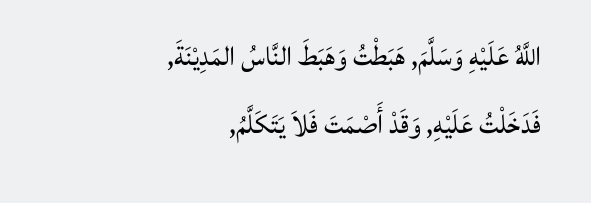اللَّهُ عَلَيْهِ وَسَلَّمَ, هَبَطْتُ وَهَبَطَ النَّاسُ المَدِيْنَةَ, فَدَخَلْتُ عَلَيْهِ, وَقَدْ أَصْمَتَ فَلاَ يَتَكَلَّمُ,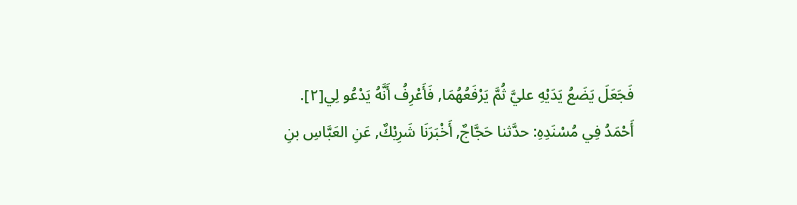فَجَعَلَ يَضَعُ يَدَيْهِ عليَّ ثُمَّ يَرْفَعُهُمَا, فَأَعْرِفُ أَنَّهُ يَدْعُو لِي[٢].
أَحْمَدُ فِي مُسْنَدِهِ: حدَّثنا حَجَّاجٌ, أَخْبَرَنَا شَرِيْكٌ, عَنِ العَبَّاسِ بنِ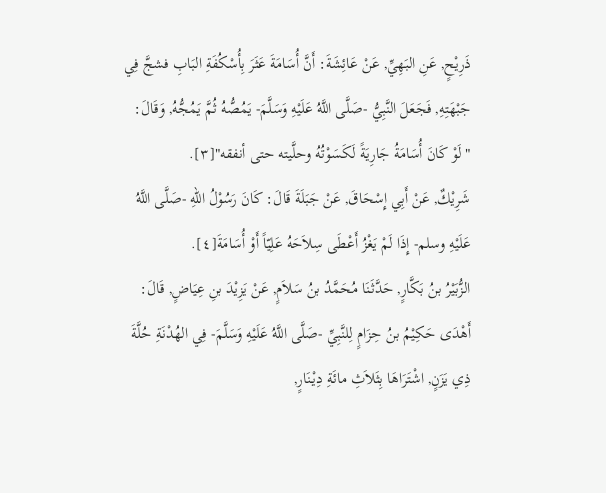ذَرِيْحٍ, عَنِ البَهِيِّ, عَنْ عَائِشَةَ: أَنَّ أُسَامَةَ عَثَرَ بِأُسْكُفَةِ البَابِ فشجَّ فِي جَبْهَتِهِ, فَجَعَلَ النَّبِيُّ -صَلَّى اللَّهُ عَلَيْهِ وَسَلَّمَ- يَمُصُّهُ ثُمَّ يَمُجُّهُ, وَقَالَ: "لَوْ كَانَ أُسَامَةُ جَارِيَةً لَكَسَوْتُهُ وحلَّيته حتى أنفقه"[٣].
شَرِيْكٌ, عَنْ أَبِي إِسْحَاقَ, عَنْ جَبَلَةَ قَالَ: كَانَ رَسُوْلُ اللهِ -صَلَّى اللَّهُ عَلَيْهِ وسلم- إِذَا لَمْ يَغْزُ أَعْطَى سِلاَحَهُ عَلِيّاً أَوْ أُسَامَةَ[٤].
الزُّبَيْرُ بنُ بَكَّارٍ, حَدَّثَنَا مُحَمَّدُ بنُ سَلاَمٍ, عَنْ يَزِيْدَ بنِ عِيَاضٍ, قَالَ: أَهْدَى حَكِيْمُ بنُ حِزَامٍ لِلنَّبِيِّ -صَلَّى اللَّهُ عَلَيْهِ وَسَلَّمَ- فِي الهُدْنَةِ حُلَّةَ ذِي يَزَنٍ, اشْتَرَاهَا بِثَلاَثِ مائَةِ دِيْنَارٍ,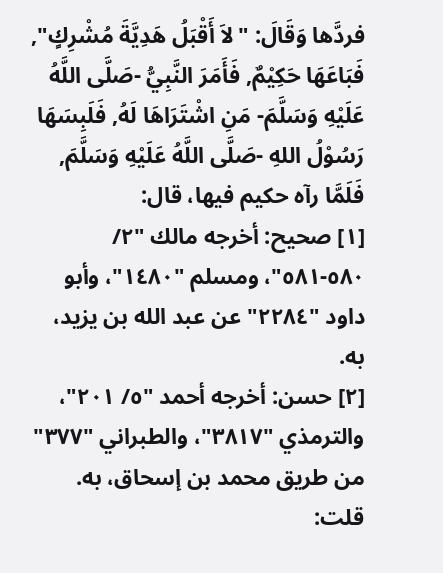فردَّها وَقَالَ: "لاَ أَقْبَلُ هَدِيَّةَ مُشْرِكٍ", فَبَاعَهَا حَكِيْمٌ, فَأَمَرَ النَّبِيُّ -صَلَّى اللَّهُ عَلَيْهِ وَسَلَّمَ- مَنِ اشْتَرَاهَا لَهُ, فَلَبِسَهَا رَسُوْلُ اللهِ -صَلَّى اللَّهُ عَلَيْهِ وَسَلَّمَ, فَلَمَّا رآه حكيم فيها، قال:
[١] صحيح: أخرجه مالك "٢/ ٥٨٠-٥٨١"، ومسلم "١٤٨٠"، وأبو داود "٢٢٨٤" عن عبد الله بن يزيد، به.
[٢] حسن: أخرجه أحمد "٥/ ٢٠١"، والترمذي "٣٨١٧"، والطبراني "٣٧٧" من طريق محمد بن إسحاق، به.
قلت: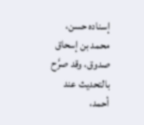إسناده حسن، محمد بن إسحاق صدوق، وقد صرَّح بالتحديث عند أحمد،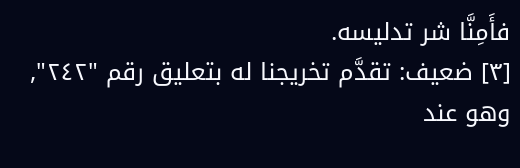فأَمِنَّا شر تدليسه.
[٣] ضعيف: تقدَّم تخريجنا له بتعليق رقم "٢٤٢", وهو عند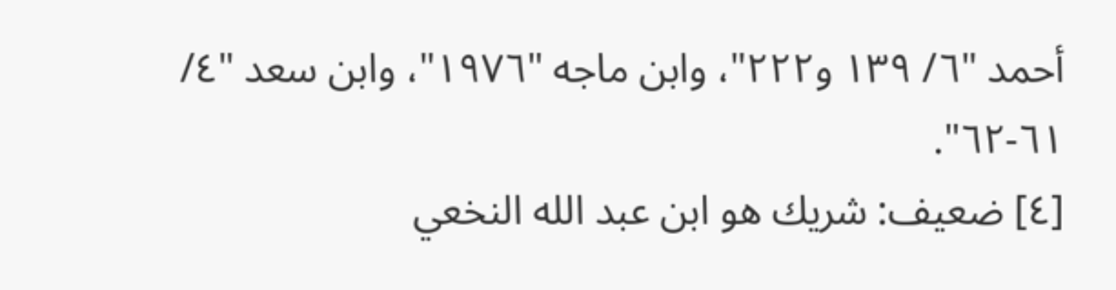أحمد "٦/ ١٣٩ و٢٢٢"، وابن ماجه "١٩٧٦"، وابن سعد "٤/ ٦١-٦٢".
[٤] ضعيف: شريك هو ابن عبد الله النخعي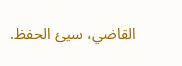القاضي، سيئ الحفظ.